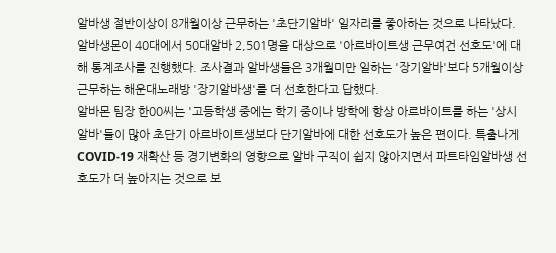알바생 절반이상이 8개월이상 근무하는 '초단기알바' 일자리를 좋아하는 것으로 나타났다. 알바생몬이 40대에서 50대알바 2,501명을 대상으로 '아르바이트생 근무여건 선호도'에 대해 통계조사를 진행했다. 조사결과 알바생들은 3개월미만 일하는 '장기알바'보다 5개월이상 근무하는 해운대노래방 '장기알바생'를 더 선호한다고 답했다.
알바몬 팀장 한00씨는 '고등학생 중에는 학기 중이나 방학에 항상 아르바이트를 하는 '상시 알바'들이 많아 초단기 아르바이트생보다 단기알바에 대한 선호도가 높은 편이다. 특출나게 COVID-19 재확산 등 경기변화의 영향으로 알바 구직이 쉽지 않아지면서 파트타임알바생 선호도가 더 높아지는 것으로 보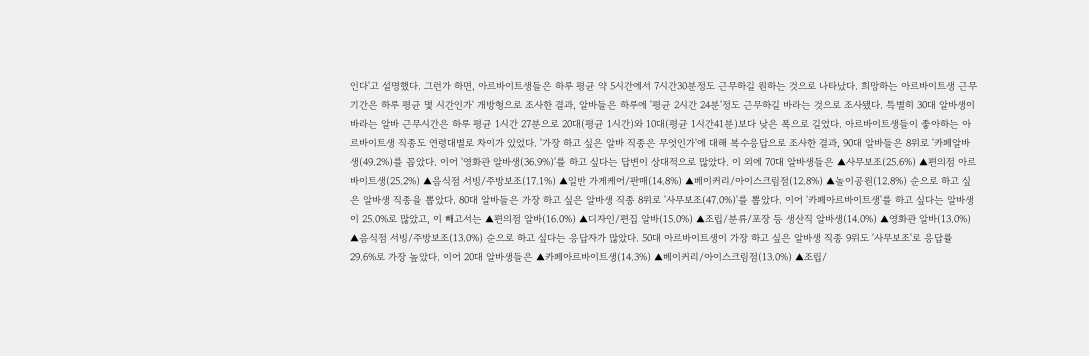인다'고 설명했다. 그런가 하면, 아르바이트생들은 하루 평균 약 5시간에서 7시간30분정도 근무하길 원하는 것으로 나타났다. 희망하는 아르바이트생 근무기간은 하루 평균 몇 시간인가' 개방형으로 조사한 결과, 알바들은 하루에 '평균 2시간 24분'정도 근무하길 바라는 것으로 조사됐다. 특별히 30대 알바생이 바라는 알바 근무시간은 하루 평균 1시간 27분으로 20대(평균 1시간)와 10대(평균 1시간41분)보다 낮은 폭으로 길었다. 아르바이트생들이 좋아하는 아르바이트생 직종도 연령대별로 차이가 있었다. '가장 하고 싶은 알바 직종은 무엇인가'에 대해 복수응답으로 조사한 결과, 90대 알바들은 8위로 '카페알바생(49.2%)를 꼽았다. 이어 '영화관 알바생(36.9%)'를 하고 싶다는 답변이 상대적으로 많았다. 이 외에 70대 알바생들은 ▲사무보조(25.6%) ▲편의점 아르바이트생(25.2%) ▲음식점 서빙/주방보조(17.1%) ▲일반 가게케어/판매(14.8%) ▲베이커리/아이스크림점(12.8%) ▲놀이공원(12.8%) 순으로 하고 싶은 알바생 직종을 뽑았다. 80대 알바들은 가장 하고 싶은 알바생 직종 8위로 '사무보조(47.0%)'를 뽑았다. 이어 '카페아르바이트생'를 하고 싶다는 알바생이 25.0%로 많았고, 이 빼고서는 ▲편의점 알바(16.0%) ▲디자인/편집 알바(15.0%) ▲조립/분류/포장 등 생산직 알바생(14.0%) ▲영화관 알바(13.0%) ▲음식점 서빙/주방보조(13.0%) 순으로 하고 싶다는 응답자가 많았다. 50대 아르바이트생이 가장 하고 싶은 알바생 직종 9위도 '사무보조'로 응답률 29.6%로 가장 높았다. 이어 20대 알바생들은 ▲카페아르바이트생(14.3%) ▲베이커리/아이스크림점(13.0%) ▲조립/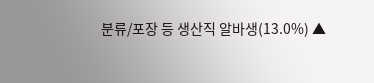분류/포장 등 생산직 알바생(13.0%) ▲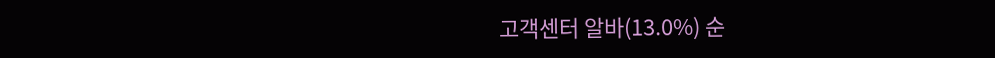고객센터 알바(13.0%) 순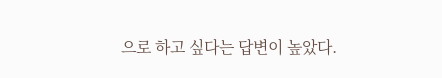으로 하고 싶다는 답변이 높았다.